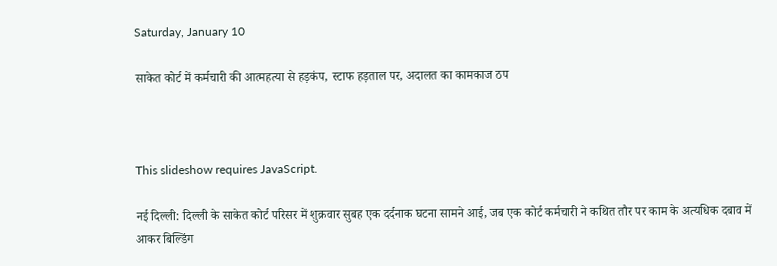Saturday, January 10

साकेत कोर्ट में कर्मचारी की आत्महत्या से हड़कंप, स्टाफ हड़ताल पर, अदालत का कामकाज ठप



This slideshow requires JavaScript.

नई दिल्ली: दिल्ली के साकेत कोर्ट परिसर में शुक्रवार सुबह एक दर्दनाक घटना सामने आई, जब एक कोर्ट कर्मचारी ने कथित तौर पर काम के अत्यधिक दबाव में आकर बिल्डिंग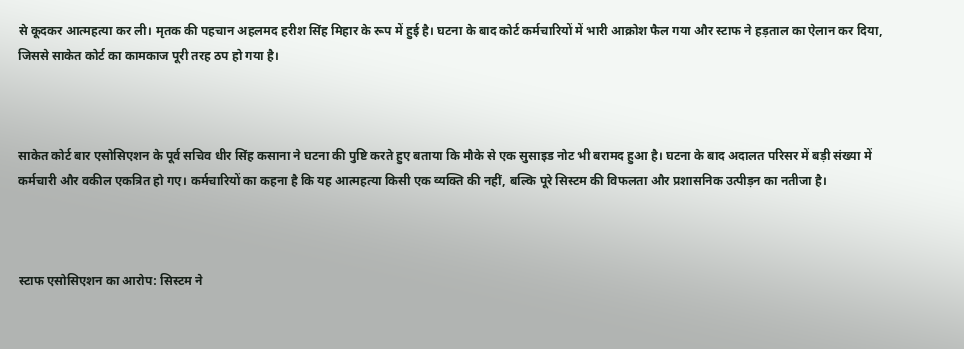से कूदकर आत्महत्या कर ली। मृतक की पहचान अहलमद हरीश सिंह मिहार के रूप में हुई है। घटना के बाद कोर्ट कर्मचारियों में भारी आक्रोश फैल गया और स्टाफ ने हड़ताल का ऐलान कर दिया, जिससे साकेत कोर्ट का कामकाज पूरी तरह ठप हो गया है।



साकेत कोर्ट बार एसोसिएशन के पूर्व सचिव धीर सिंह कसाना ने घटना की पुष्टि करते हुए बताया कि मौके से एक सुसाइड नोट भी बरामद हुआ है। घटना के बाद अदालत परिसर में बड़ी संख्या में कर्मचारी और वकील एकत्रित हो गए। कर्मचारियों का कहना है कि यह आत्महत्या किसी एक व्यक्ति की नहीं, बल्कि पूरे सिस्टम की विफलता और प्रशासनिक उत्पीड़न का नतीजा है।



स्टाफ एसोसिएशन का आरोप: सिस्टम ने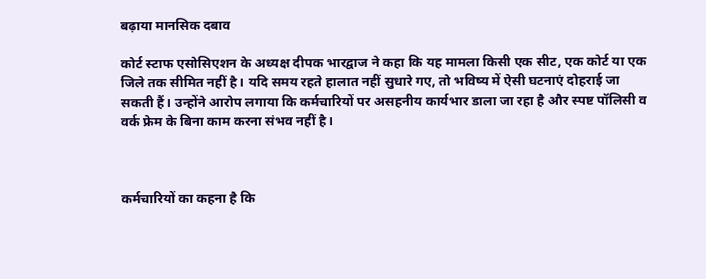बढ़ाया मानसिक दबाव

कोर्ट स्टाफ एसोसिएशन के अध्यक्ष दीपक भारद्वाज ने कहा कि यह मामला किसी एक सीट, एक कोर्ट या एक जिले तक सीमित नहीं है। यदि समय रहते हालात नहीं सुधारे गए, तो भविष्य में ऐसी घटनाएं दोहराई जा सकती हैं। उन्होंने आरोप लगाया कि कर्मचारियों पर असहनीय कार्यभार डाला जा रहा है और स्पष्ट पॉलिसी व वर्क फ्रेम के बिना काम करना संभव नहीं है।



कर्मचारियों का कहना है कि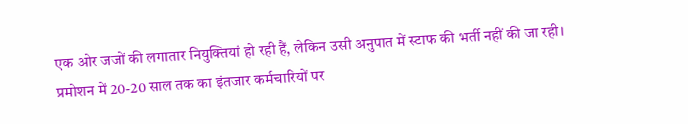एक ओर जजों की लगातार नियुक्तियां हो रही हैं, लेकिन उसी अनुपात में स्टाफ की भर्ती नहीं की जा रही। प्रमोशन में 20-20 साल तक का इंतजार कर्मचारियों पर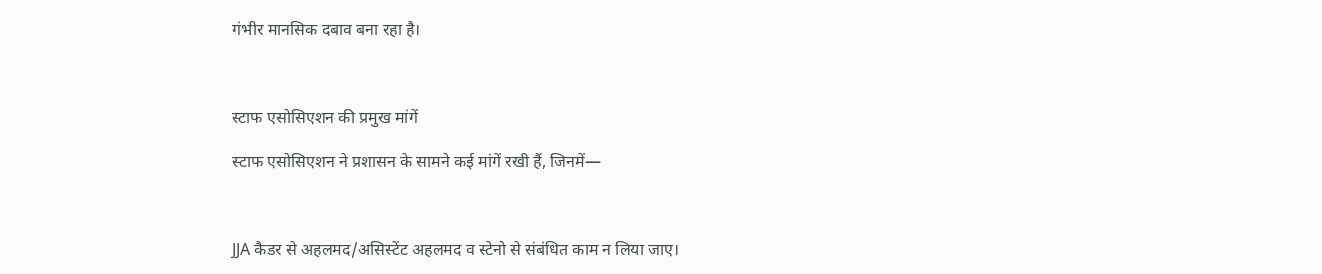गंभीर मानसिक दबाव बना रहा है।



स्टाफ एसोसिएशन की प्रमुख मांगें

स्टाफ एसोसिएशन ने प्रशासन के सामने कई मांगें रखी हैं, जिनमें—



JJA कैडर से अहलमद/असिस्टेंट अहलमद व स्टेनो से संबंधित काम न लिया जाए।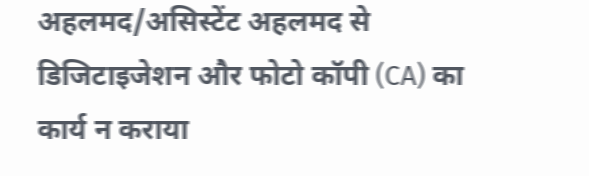अहलमद/असिस्टेंट अहलमद से डिजिटाइजेशन और फोटो कॉपी (CA) का कार्य न कराया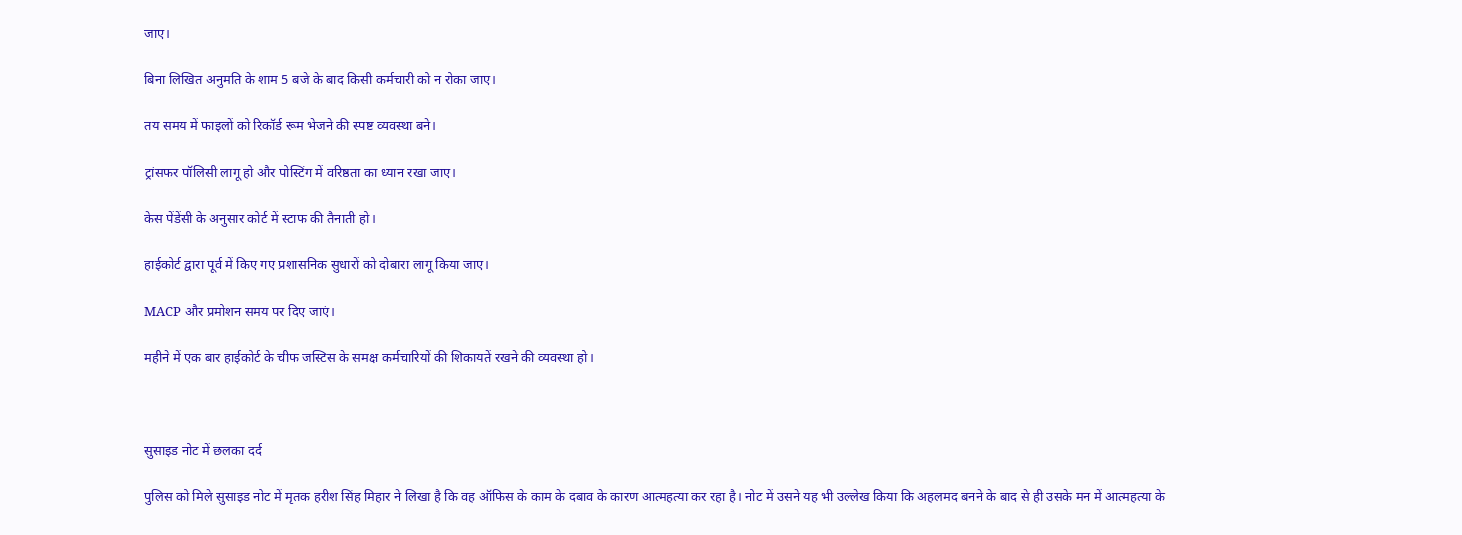जाए।

बिना लिखित अनुमति के शाम 5 बजे के बाद किसी कर्मचारी को न रोका जाए।

तय समय में फाइलों को रिकॉर्ड रूम भेजने की स्पष्ट व्यवस्था बने।

ट्रांसफर पॉलिसी लागू हो और पोस्टिंग में वरिष्ठता का ध्यान रखा जाए।

केस पेंडेंसी के अनुसार कोर्ट में स्टाफ की तैनाती हो।

हाईकोर्ट द्वारा पूर्व में किए गए प्रशासनिक सुधारों को दोबारा लागू किया जाए।

MACP और प्रमोशन समय पर दिए जाएं।

महीने में एक बार हाईकोर्ट के चीफ जस्टिस के समक्ष कर्मचारियों की शिकायतें रखने की व्यवस्था हो।



सुसाइड नोट में छलका दर्द

पुलिस को मिले सुसाइड नोट में मृतक हरीश सिंह मिहार ने लिखा है कि वह ऑफिस के काम के दबाव के कारण आत्महत्या कर रहा है। नोट में उसने यह भी उल्लेख किया कि अहलमद बनने के बाद से ही उसके मन में आत्महत्या के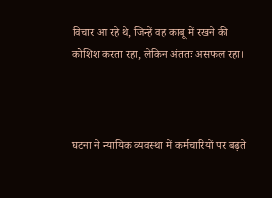विचार आ रहे थे, जिन्हें वह काबू में रखने की कोशिश करता रहा, लेकिन अंततः असफल रहा।



घटना ने न्यायिक व्यवस्था में कर्मचारियों पर बढ़ते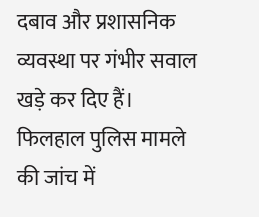दबाव और प्रशासनिक व्यवस्था पर गंभीर सवाल खड़े कर दिए हैं। फिलहाल पुलिस मामले की जांच में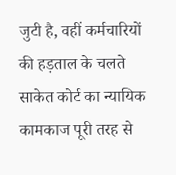जुटी है, वहीं कर्मचारियों की हड़ताल के चलते साकेत कोर्ट का न्यायिक कामकाज पूरी तरह से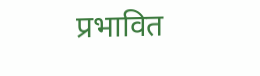प्रभावित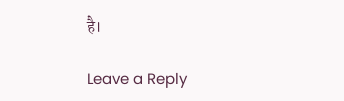है।

Leave a Reply